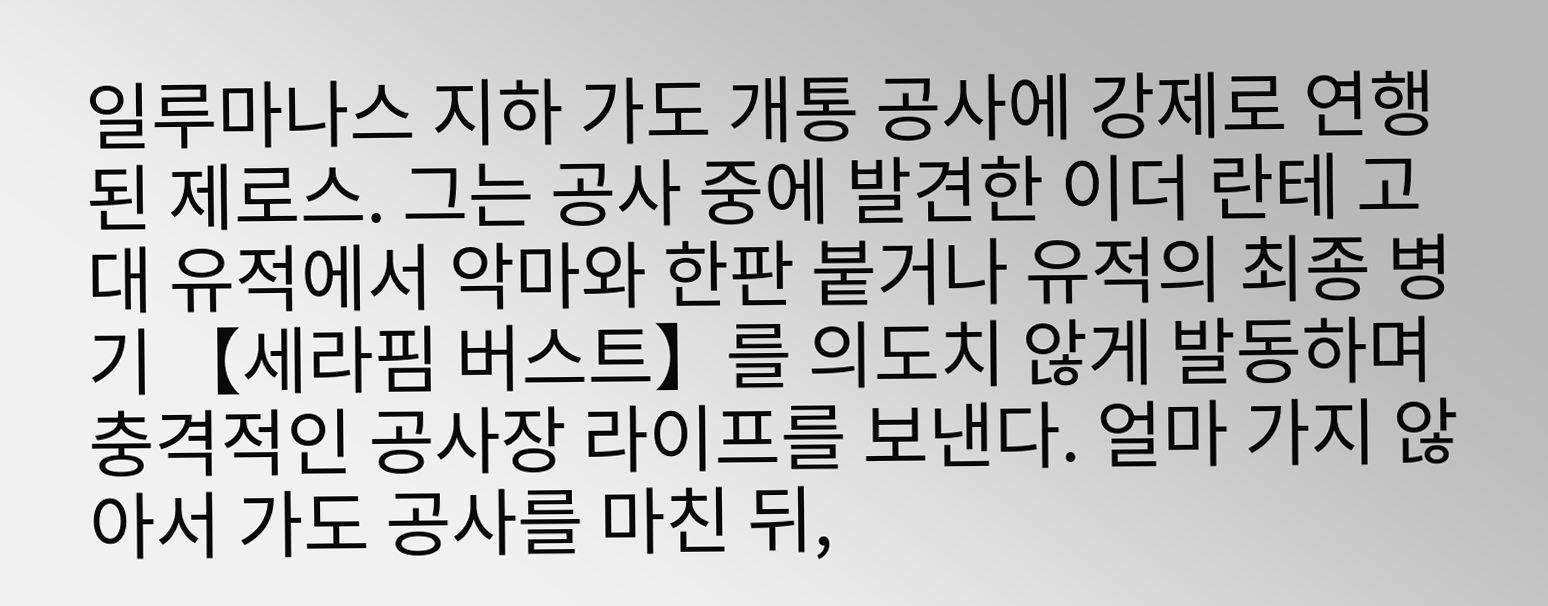일루마나스 지하 가도 개통 공사에 강제로 연행된 제로스. 그는 공사 중에 발견한 이더 란테 고대 유적에서 악마와 한판 붙거나 유적의 최종 병기 【세라핌 버스트】를 의도치 않게 발동하며 충격적인 공사장 라이프를 보낸다. 얼마 가지 않아서 가도 공사를 마친 뒤,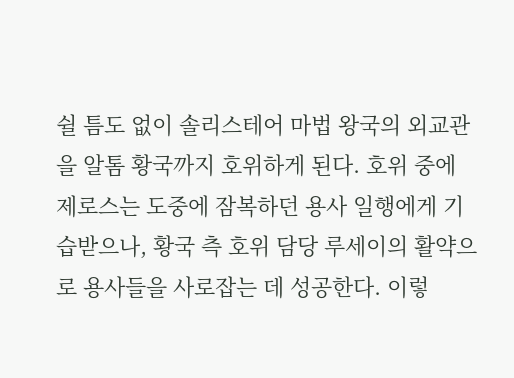쉴 틈도 없이 솔리스테어 마법 왕국의 외교관을 알톰 황국까지 호위하게 된다. 호위 중에 제로스는 도중에 잠복하던 용사 일행에게 기습받으나, 황국 측 호위 담당 루세이의 활약으로 용사들을 사로잡는 데 성공한다. 이렇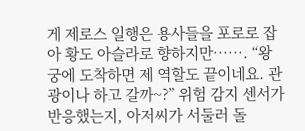게 제로스 일행은 용사들을 포로로 잡아 황도 아슬라로 향하지만……. “왕궁에 도착하면 제 역할도 끝이네요. 관광이나 하고 갈까~?” 위험 감지 센서가 반응했는지, 아저씨가 서둘러 돌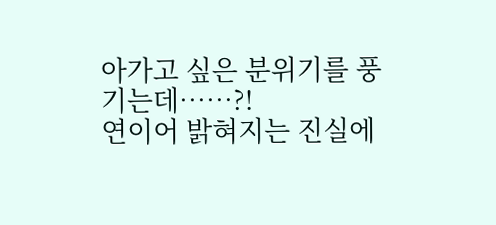아가고 싶은 분위기를 풍기는데……?!
연이어 밝혀지는 진실에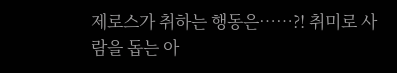제로스가 취하는 행동은……?! 취미로 사람을 돕는 아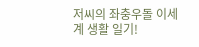저씨의 좌충우돌 이세계 생활 일기!